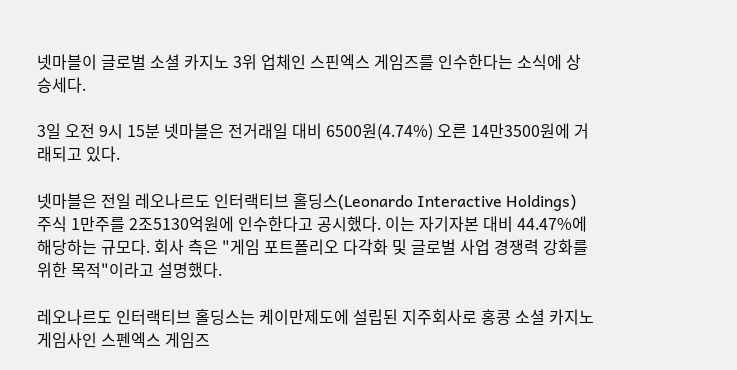넷마블이 글로벌 소셜 카지노 3위 업체인 스핀엑스 게임즈를 인수한다는 소식에 상승세다.

3일 오전 9시 15분 넷마블은 전거래일 대비 6500원(4.74%) 오른 14만3500원에 거래되고 있다.

넷마블은 전일 레오나르도 인터랙티브 홀딩스(Leonardo Interactive Holdings) 주식 1만주를 2조5130억원에 인수한다고 공시했다. 이는 자기자본 대비 44.47%에 해당하는 규모다. 회사 측은 "게임 포트폴리오 다각화 및 글로벌 사업 경쟁력 강화를 위한 목적"이라고 설명했다.

레오나르도 인터랙티브 홀딩스는 케이만제도에 설립된 지주회사로 홍콩 소셜 카지노게임사인 스펜엑스 게임즈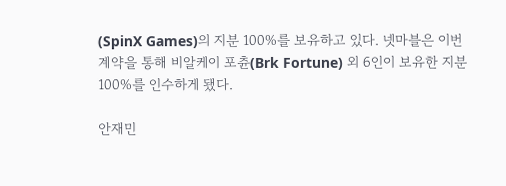(SpinX Games)의 지분 100%를 보유하고 있다. 넷마블은 이번 계약을 통해 비알케이 포츈(Brk Fortune) 외 6인이 보유한 지분 100%를 인수하게 됐다.

안재민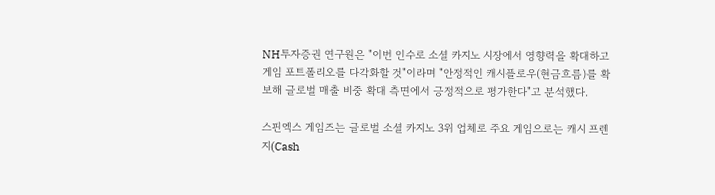NH투자증권 연구원은 "이번 인수로 소셜 카지노 시장에서 영향력을 확대하고 게임 포트폴리오를 다각화할 것"이라며 "안정적인 캐시플로우(현금흐름)를 확보해 글로벌 매출 비중 확대 측면에서 긍정적으로 평가한다"고 분석했다.

스핀엑스 게임즈는 글로벌 소셜 카지노 3위 업체로 주요 게임으로는 캐시 프렌지(Cash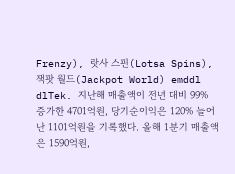Frenzy), 랏사 스핀(Lotsa Spins), 잭팟 월드(Jackpot World) emddl dlTek. 지난해 매출액이 전년 대비 99% 증가한 4701억원, 당기순이익은 120% 늘어난 1101억원을 기록했다. 올해 1분기 매출액은 1590억원,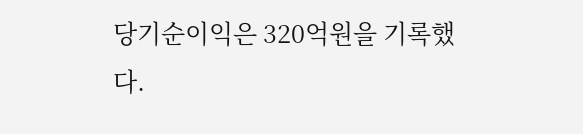당기순이익은 320억원을 기록했다.